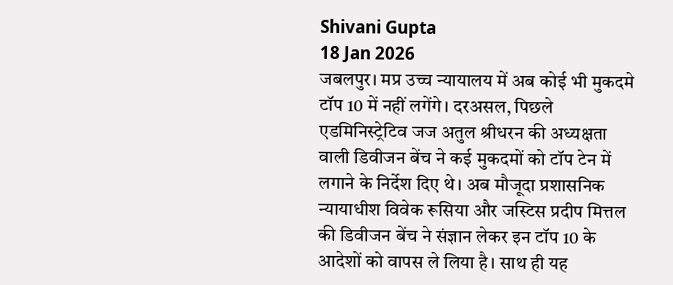Shivani Gupta
18 Jan 2026
जबलपुर। मप्र उच्च न्यायालय में अब कोई भी मुकदमे टॉप 10 में नहीं लगेंगे। दरअसल, पिछले एडमिनिस्ट्रेटिव जज अतुल श्रीधरन की अध्यक्षता वाली डिवीजन बेंच ने कई मुकदमों को टॉप टेन में लगाने के निर्देश दिए थे। अब मौजूदा प्रशासनिक न्यायाधीश विवेक रूसिया और जस्टिस प्रदीप मित्तल की डिवीजन बेंच ने संज्ञान लेकर इन टॉप 10 के आदेशों को वापस ले लिया है। साथ ही यह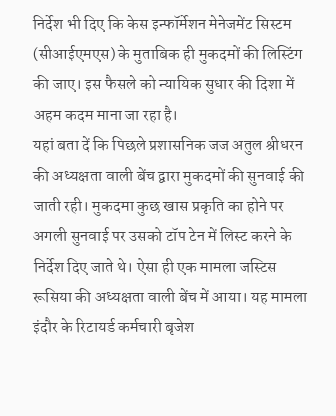निर्देश भी दिए कि केस इन्फॉर्मेशन मेनेजमेंट सिस्टम (सीआईएमएस) के मुताबिक ही मुकदमों की लिस्टिंग की जाए। इस फैसले को न्यायिक सुधार की दिशा में अहम कदम माना जा रहा है।
यहां बता दें कि पिछले प्रशासनिक जज अतुल श्रीधरन की अध्यक्षता वाली बेंच द्वारा मुकदमों की सुनवाई की जाती रही। मुकदमा कुछ खास प्रकृति का होने पर अगली सुनवाई पर उसको टॉप टेन में लिस्ट करने के निर्देश दिए जाते थे। ऐसा ही एक मामला जस्टिस रूसिया की अध्यक्षता वाली बेंच में आया। यह मामला इंदौर के रिटायर्ड कर्मचारी बृजेश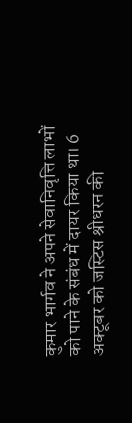कुमार भार्गव ने अपने सेवानिवृत्ति लाभों को पाने के संबंध में दायर किया था। 6 अक्टूबर को जस्टिस श्रीधरन की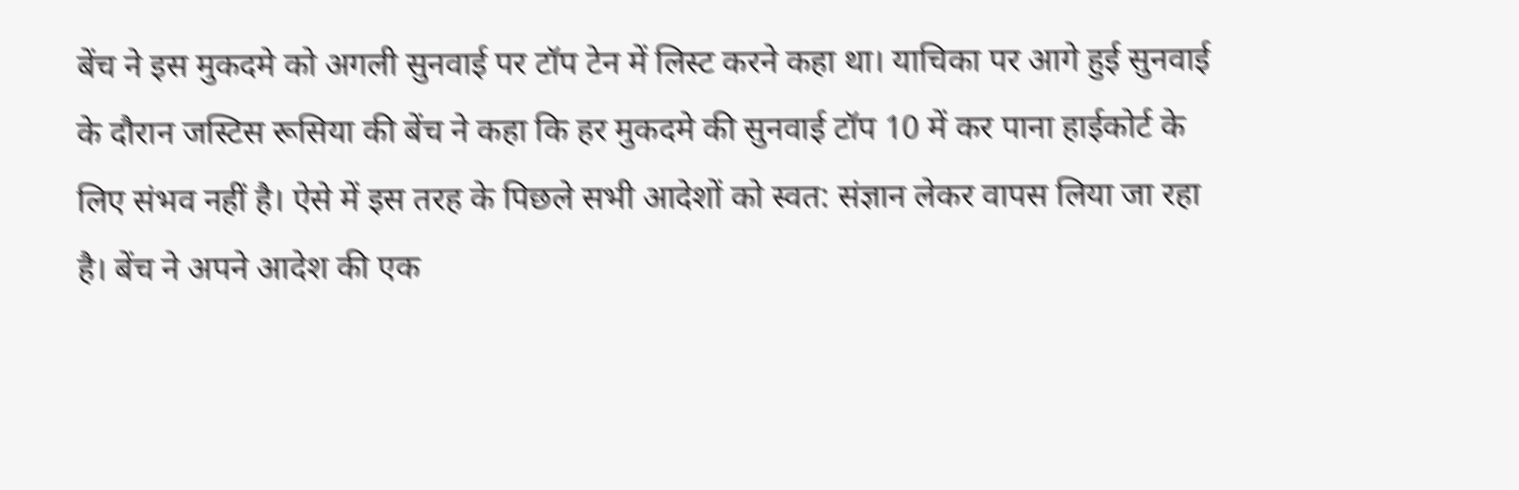बेंच ने इस मुकदमे को अगली सुनवाई पर टॉप टेन में लिस्ट करने कहा था। याचिका पर आगे हुई सुनवाई के दौरान जस्टिस रूसिया की बेंच ने कहा कि हर मुकदमे की सुनवाई टॉप 10 में कर पाना हाईकोर्ट के लिए संभव नहीं है। ऐसे में इस तरह के पिछले सभी आदेशों को स्वत: संज्ञान लेकर वापस लिया जा रहा है। बेंच ने अपने आदेश की एक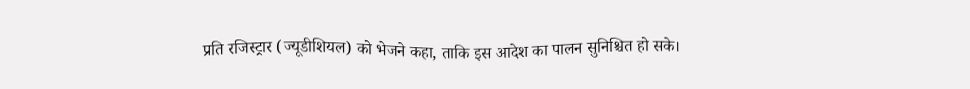प्रति रजिस्ट्रार (ज्यूडीशियल) को भेजने कहा, ताकि इस आदेश का पालन सुनिश्चित हो सके।